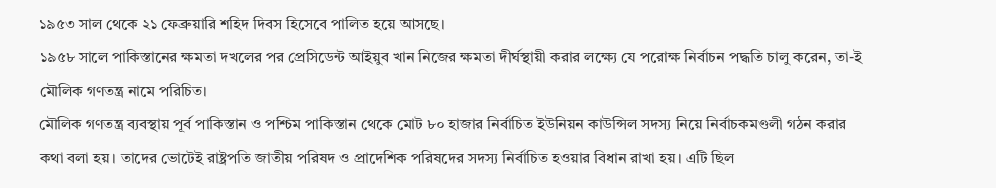১৯৫৩ সাল থেকে ২১ ফেব্রুয়ারি শহিদ দিবস হিসেবে পালিত হয়ে আসছে।
১৯৫৮ সালে পাকিস্তানের ক্ষমতা দখলের পর প্রেসিডেন্ট আইয়ুব খান নিজের ক্ষমতা দীর্ঘস্থায়ী করার লক্ষ্যে যে পরোক্ষ নির্বাচন পদ্ধতি চালু করেন, তা-ই মৌলিক গণতন্ত্র নামে পরিচিত।
মৌলিক গণতন্ত্র ব্যবস্থায় পূর্ব পাকিস্তান ও পশ্চিম পাকিস্তান থেকে মোট ৮০ হাজার নির্বাচিত ইউনিয়ন কাউন্সিল সদস্য নিয়ে নির্বাচকমণ্ডলী গঠন করার কথা বলা হয়। তাদের ভোটেই রাষ্ট্রপতি জাতীয় পরিষদ ও প্রাদেশিক পরিষদের সদস্য নির্বাচিত হওয়ার বিধান রাখা হয়। এটি ছিল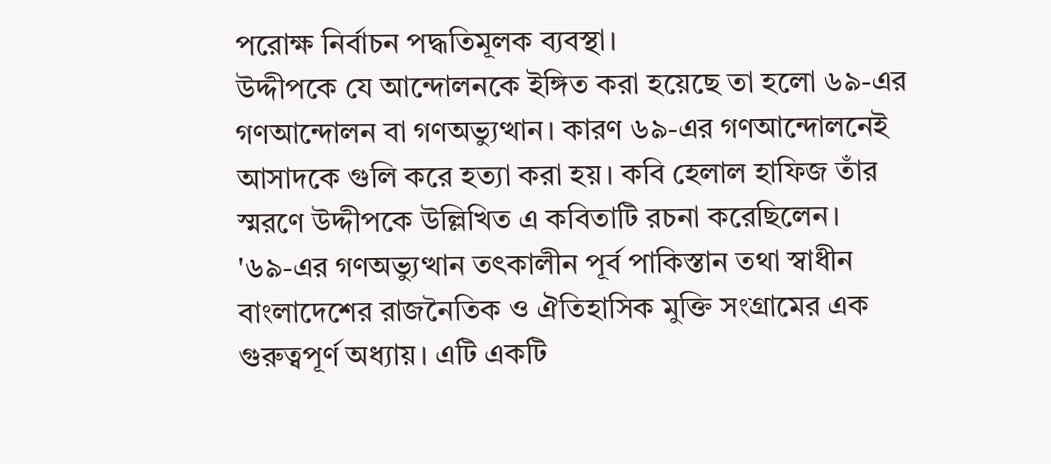পরোক্ষ নির্বাচন পদ্ধতিমূলক ব্যবস্থা।
উদ্দীপকে যে আন্দোলনকে ইঙ্গিত করা হয়েছে তা হলো ৬৯-এর গণআন্দোলন বা গণঅভ্যুত্থান। কারণ ৬৯-এর গণআন্দোলনেই আসাদকে গুলি করে হত্যা করা হয়। কবি হেলাল হাফিজ তাঁর স্মরণে উদ্দীপকে উল্লিখিত এ কবিতাটি রচনা করেছিলেন।
'৬৯-এর গণঅভ্যুত্থান তৎকালীন পূর্ব পাকিস্তান তথা স্বাধীন বাংলাদেশের রাজনৈতিক ও ঐতিহাসিক মুক্তি সংগ্রামের এক গুরুত্বপূর্ণ অধ্যায়। এটি একটি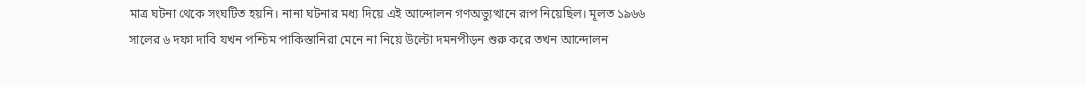মাত্র ঘটনা থেকে সংঘটিত হয়নি। নানা ঘটনার মধ্য দিয়ে এই আন্দোলন গণঅভ্যুত্থানে রূপ নিয়েছিল। মূলত ১৯৬৬ সালের ৬ দফা দাবি যখন পশ্চিম পাকিস্তানিরা মেনে না নিয়ে উল্টো দমনপীড়ন শুরু করে তখন আন্দোলন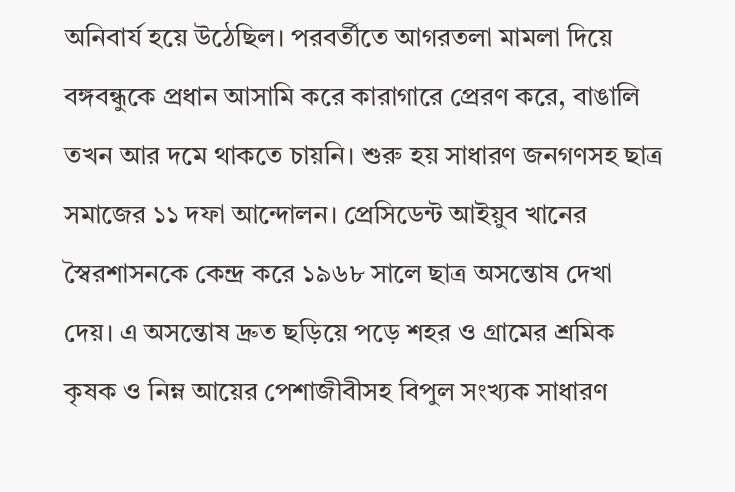অনিবার্য হয়ে উঠেছিল। পরবর্তীতে আগরতলা মামলা দিয়ে বঙ্গবন্ধুকে প্রধান আসামি করে কারাগারে প্রেরণ করে, বাঙালি তখন আর দমে থাকতে চায়নি। শুরু হয় সাধারণ জনগণসহ ছাত্র সমাজের ১১ দফা আন্দোলন। প্রেসিডেন্ট আইয়ুব খানের স্বৈরশাসনকে কেন্দ্র করে ১৯৬৮ সালে ছাত্র অসন্তোষ দেখা দেয়। এ অসন্তোষ দ্রুত ছড়িয়ে পড়ে শহর ও গ্রামের শ্রমিক কৃষক ও নিম্ন আয়ের পেশাজীবীসহ বিপুল সংখ্যক সাধারণ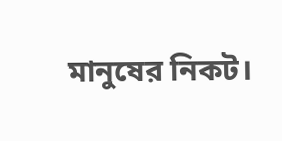মানুষের নিকট।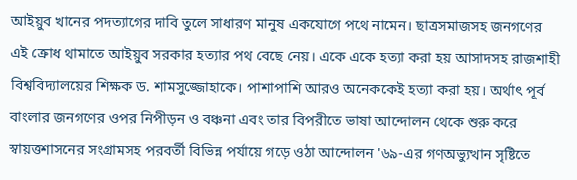আইয়ুব খানের পদত্যাগের দাবি তুলে সাধারণ মানুষ একযোগে পথে নামেন। ছাত্রসমাজসহ জনগণের এই ক্রোধ থামাতে আইয়ুব সরকার হত্যার পথ বেছে নেয়। একে একে হত্যা করা হয় আসাদসহ রাজশাহী বিশ্ববিদ্যালয়ের শিক্ষক ড. শামসুজ্জোহাকে। পাশাপাশি আরও অনেককেই হত্যা করা হয়। অর্থাৎ পূর্ব বাংলার জনগণের ওপর নিপীড়ন ও বঞ্চনা এবং তার বিপরীতে ভাষা আন্দোলন থেকে শুরু করে স্বায়ত্তশাসনের সংগ্রামসহ পরবর্তী বিভিন্ন পর্যায়ে গড়ে ওঠা আন্দোলন '৬৯-এর গণঅভ্যুত্থান সৃষ্টিতে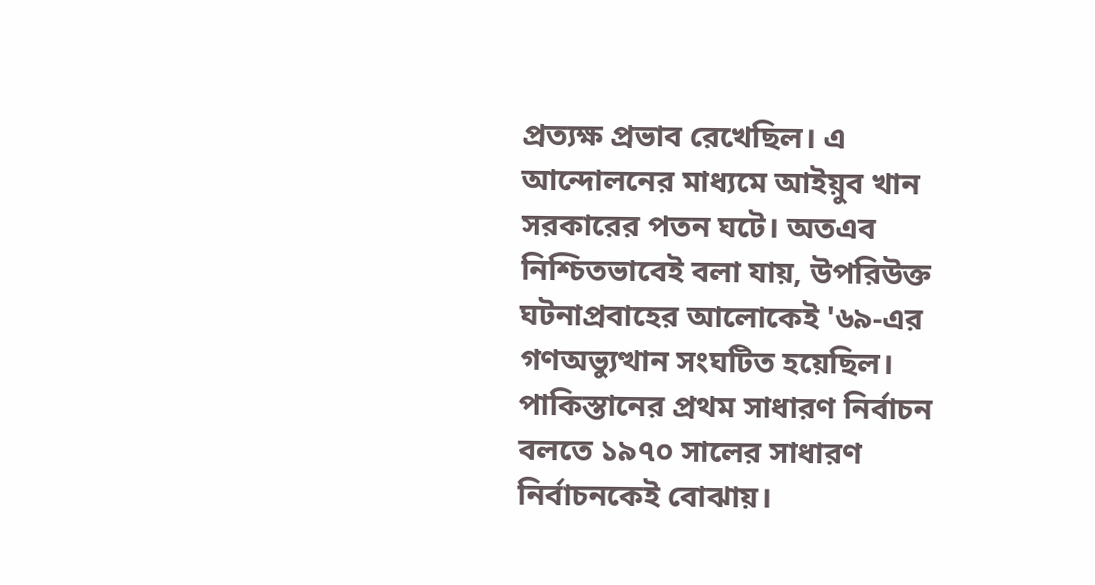প্রত্যক্ষ প্রভাব রেখেছিল। এ আন্দোলনের মাধ্যমে আইয়ুব খান সরকারের পতন ঘটে। অতএব নিশ্চিতভাবেই বলা যায়, উপরিউক্ত ঘটনাপ্রবাহের আলোকেই '৬৯-এর গণঅভ্যুত্থান সংঘটিত হয়েছিল।
পাকিস্তানের প্রথম সাধারণ নির্বাচন বলতে ১৯৭০ সালের সাধারণ নির্বাচনকেই বোঝায়।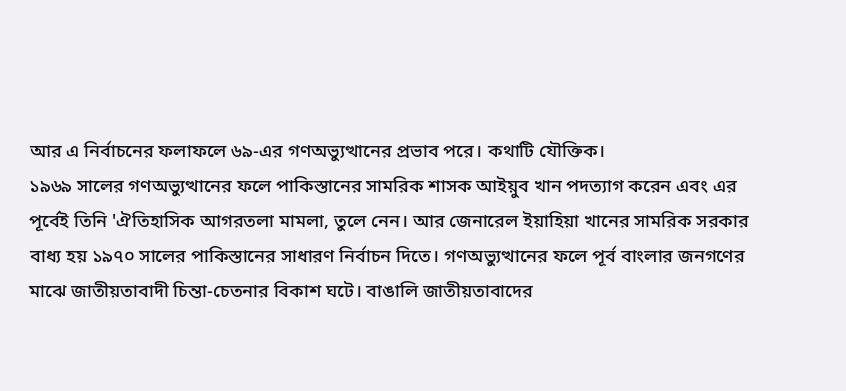আর এ নির্বাচনের ফলাফলে ৬৯-এর গণঅভ্যুত্থানের প্রভাব পরে। কথাটি যৌক্তিক।
১৯৬৯ সালের গণঅভ্যুত্থানের ফলে পাকিস্তানের সামরিক শাসক আইয়ুব খান পদত্যাগ করেন এবং এর পূর্বেই তিনি 'ঐতিহাসিক আগরতলা মামলা, তুলে নেন। আর জেনারেল ইয়াহিয়া খানের সামরিক সরকার বাধ্য হয় ১৯৭০ সালের পাকিস্তানের সাধারণ নির্বাচন দিতে। গণঅভ্যুত্থানের ফলে পূর্ব বাংলার জনগণের মাঝে জাতীয়তাবাদী চিন্তা-চেতনার বিকাশ ঘটে। বাঙালি জাতীয়তাবাদের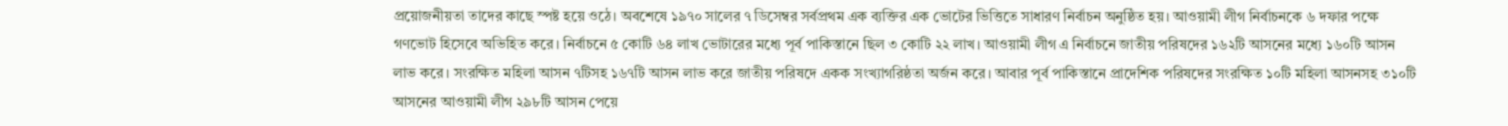প্রয়োজনীয়তা তাদের কাছে স্পষ্ট হয়ে ওঠে। অবশেষে ১৯৭০ সালের ৭ ডিসেম্বর সর্বপ্রথম এক ব্যক্তির এক ভোটের ভিত্তিতে সাধারণ নির্বাচন অনুষ্ঠিত হয়। আওয়ামী লীগ নির্বাচনকে ৬ দফার পক্ষে গণভোট হিসেবে অভিহিত করে। নির্বাচনে ৫ কোটি ৬৪ লাখ ভোটারের মধ্যে পূর্ব পাকিস্তানে ছিল ৩ কোটি ২২ লাখ। আওয়ামী লীগ এ নির্বাচনে জাতীয় পরিষদের ১৬২টি আসনের মধ্যে ১৬০টি আসন লাভ করে। সংরক্ষিত মহিলা আসন ৭টিসহ ১৬৭টি আসন লাভ করে জাতীয় পরিষদে একক সংখ্যাগরিষ্ঠতা অর্জন করে। আবার পূর্ব পাকিস্তানে প্রাদেশিক পরিষদের সংরক্ষিত ১০টি মহিলা আসনসহ ৩১০টি আসনের আওয়ামী লীগ ২৯৮টি আসন পেয়ে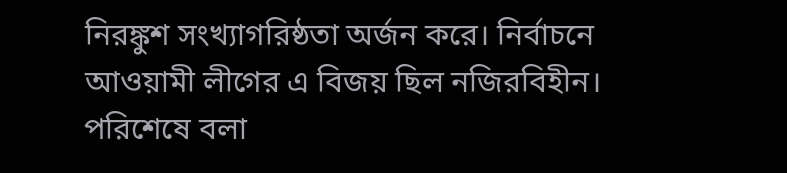নিরঙ্কুশ সংখ্যাগরিষ্ঠতা অর্জন করে। নির্বাচনে আওয়ামী লীগের এ বিজয় ছিল নজিরবিহীন।
পরিশেষে বলা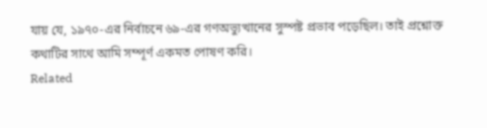যায় যে, ১৯৭০-এর নির্বাচনে ৬৯-এর গণঅভ্যুত্থানের সুস্পষ্ট প্রভাব পড়েছিল। তাই প্রশ্নোক্ত কথাটির সাথে আমি সম্পূর্ণ একমত পোষণ করি।
Related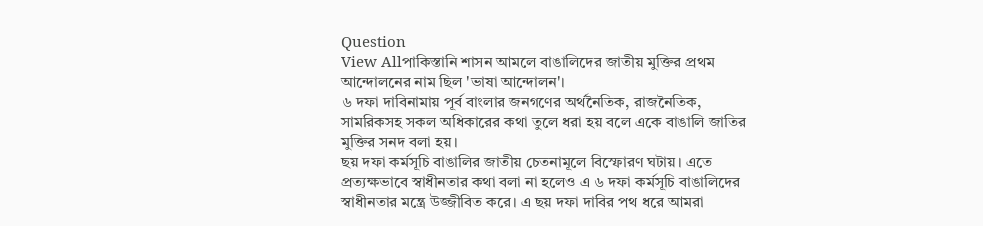Question
View Allপাকিস্তানি শাসন আমলে বাঙালিদের জাতীয় মুক্তির প্রথম আন্দোলনের নাম ছিল 'ভাষা আন্দোলন'।
৬ দফা দাবিনামায় পূর্ব বাংলার জনগণের অর্থনৈতিক, রাজনৈতিক, সামরিকসহ সকল অধিকারের কথা তুলে ধরা হয় বলে একে বাঙালি জাতির মুক্তির সনদ বলা হয়।
ছয় দফা কর্মসূচি বাঙালির জাতীয় চেতনামূলে বিস্ফোরণ ঘটায়। এতে প্রত্যক্ষভাবে স্বাধীনতার কথা বলা না হলেও এ ৬ দফা কর্মসূচি বাঙালিদের স্বাধীনতার মন্ত্রে উজ্জীবিত করে। এ ছয় দফা দাবির পথ ধরে আমরা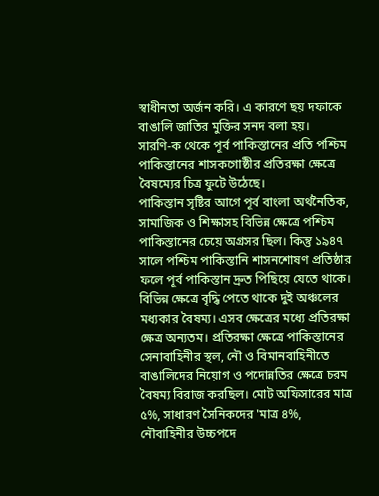স্বাধীনতা অর্জন করি। এ কারণে ছয় দফাকে বাঙালি জাতির মুক্তির সনদ বলা হয়।
সারণি-ক থেকে পূর্ব পাকিস্তানের প্রতি পশ্চিম পাকিস্তানের শাসকগোষ্ঠীর প্রতিরক্ষা ক্ষেত্রে বৈষম্যের চিত্র ফুটে উঠেছে।
পাকিস্তান সৃষ্টির আগে পূর্ব বাংলা অর্থনৈতিক, সামাজিক ও শিক্ষাসহ বিভিন্ন ক্ষেত্রে পশ্চিম পাকিস্তানের চেয়ে অগ্রসর ছিল। কিন্তু ১৯৪৭ সালে পশ্চিম পাকিস্তানি শাসনশোষণ প্রতিষ্ঠার ফলে পূর্ব পাকিস্তান দ্রুত পিছিয়ে যেতে থাকে। বিভিন্ন ক্ষেত্রে বৃদ্ধি পেতে থাকে দুই অঞ্চলের মধ্যকার বৈষম্য। এসব ক্ষেত্রের মধ্যে প্রতিরক্ষা ক্ষেত্র অন্যতম। প্রতিরক্ষা ক্ষেত্রে পাকিস্তানের সেনাবাহিনীর স্থল, নৌ ও বিমানবাহিনীতে বাঙালিদের নিয়োগ ও পদোন্নতির ক্ষেত্রে চরম বৈষম্য বিরাজ করছিল। মোট অফিসারের মাত্র ৫%, সাধারণ সৈনিকদের 'মাত্র ৪%, নৌবাহিনীর উচ্চপদে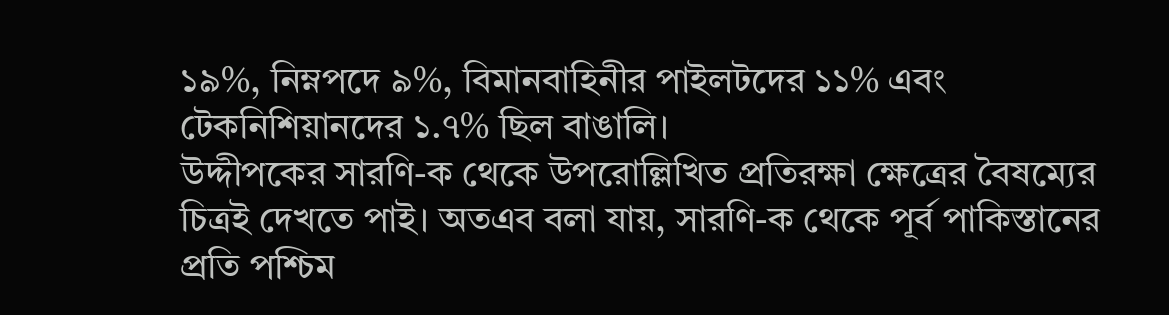১৯%, নিম্নপদে ৯%, বিমানবাহিনীর পাইলটদের ১১% এবং টেকনিশিয়ানদের ১.৭% ছিল বাঙালি।
উদ্দীপকের সারণি-ক থেকে উপরোল্লিখিত প্রতিরক্ষা ক্ষেত্রের বৈষম্যের চিত্রই দেখতে পাই। অতএব বলা যায়, সারণি-ক থেকে পূর্ব পাকিস্তানের প্রতি পশ্চিম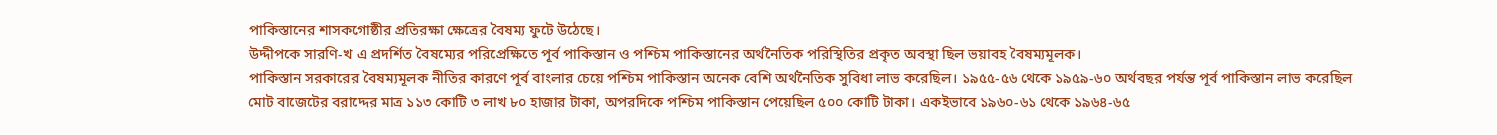পাকিস্তানের শাসকগোষ্ঠীর প্রতিরক্ষা ক্ষেত্রের বৈষম্য ফুটে উঠেছে।
উদ্দীপকে সারণি-খ এ প্রদর্শিত বৈষম্যের পরিপ্রেক্ষিতে পূর্ব পাকিস্তান ও পশ্চিম পাকিস্তানের অর্থনৈতিক পরিস্থিতির প্রকৃত অবস্থা ছিল ভয়াবহ বৈষম্যমূলক।
পাকিস্তান সরকারের বৈষম্যমূলক নীতির কারণে পূর্ব বাংলার চেয়ে পশ্চিম পাকিস্তান অনেক বেশি অর্থনৈতিক সুবিধা লাভ করেছিল। ১৯৫৫-৫৬ থেকে ১৯৫৯-৬০ অর্থবছর পর্যন্ত পূর্ব পাকিস্তান লাভ করেছিল মোট বাজেটের বরাদ্দের মাত্র ১১৩ কোটি ৩ লাখ ৮০ হাজার টাকা, অপরদিকে পশ্চিম পাকিস্তান পেয়েছিল ৫০০ কোটি টাকা। একইভাবে ১৯৬০-৬১ থেকে ১৯৬৪-৬৫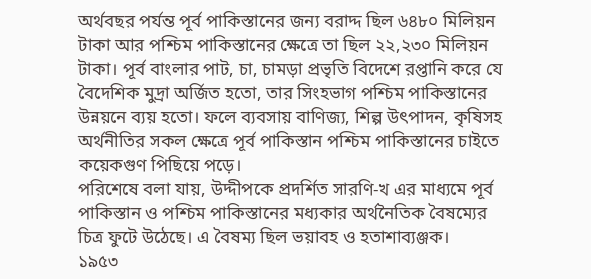অর্থবছর পর্যন্ত পূর্ব পাকিস্তানের জন্য বরাদ্দ ছিল ৬৪৮০ মিলিয়ন টাকা আর পশ্চিম পাকিস্তানের ক্ষেত্রে তা ছিল ২২,২৩০ মিলিয়ন টাকা। পূর্ব বাংলার পাট, চা, চামড়া প্রভৃতি বিদেশে রপ্তানি করে যে বৈদেশিক মুদ্রা অর্জিত হতো, তার সিংহভাগ পশ্চিম পাকিস্তানের উন্নয়নে ব্যয় হতো। ফলে ব্যবসায় বাণিজ্য, শিল্প উৎপাদন, কৃষিসহ অর্থনীতির সকল ক্ষেত্রে পূর্ব পাকিস্তান পশ্চিম পাকিস্তানের চাইতে কয়েকগুণ পিছিয়ে পড়ে।
পরিশেষে বলা যায়, উদ্দীপকে প্রদর্শিত সারণি-খ এর মাধ্যমে পূর্ব পাকিস্তান ও পশ্চিম পাকিস্তানের মধ্যকার অর্থনৈতিক বৈষম্যের চিত্র ফুটে উঠেছে। এ বৈষম্য ছিল ভয়াবহ ও হতাশাব্যঞ্জক।
১৯৫৩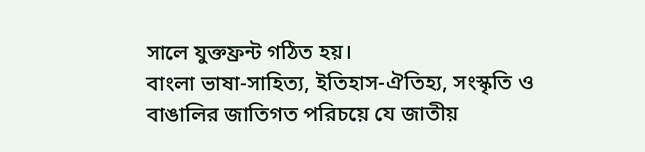সালে যুক্তফ্রন্ট গঠিত হয়।
বাংলা ভাষা-সাহিত্য, ইতিহাস-ঐতিহ্য, সংস্কৃতি ও বাঙালির জাতিগত পরিচয়ে যে জাতীয়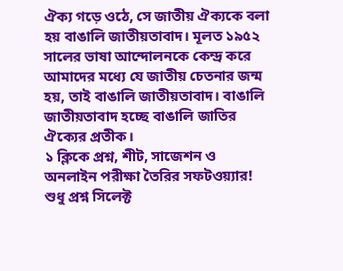ঐক্য গড়ে ওঠে, সে জাতীয় ঐক্যকে বলা হয় বাঙালি জাতীয়তাবাদ। মূলত ১৯৫২ সালের ভাষা আন্দোলনকে কেন্দ্র করে আমাদের মধ্যে যে জাতীয় চেতনার জন্ম হয়, তাই বাঙালি জাতীয়তাবাদ। বাঙালি জাতীয়তাবাদ হচ্ছে বাঙালি জাতির ঐক্যের প্রতীক।
১ ক্লিকে প্রশ্ন, শীট, সাজেশন ও
অনলাইন পরীক্ষা তৈরির সফটওয়্যার!
শুধু প্রশ্ন সিলেক্ট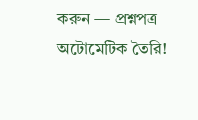করুন — প্রশ্নপত্র অটোমেটিক তৈরি!